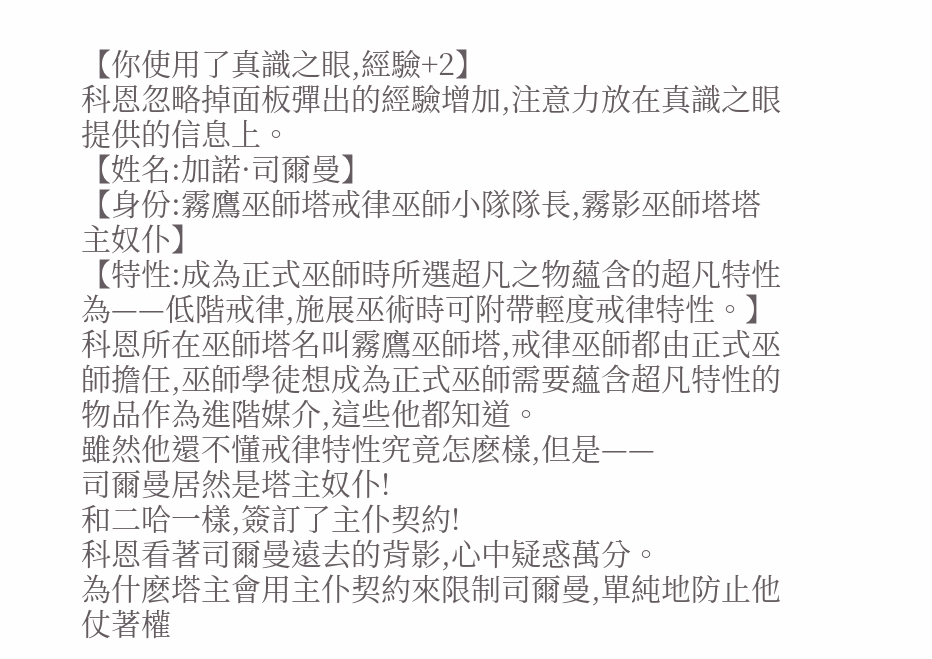【你使用了真識之眼,經驗+2】
科恩忽略掉面板彈出的經驗增加,注意力放在真識之眼提供的信息上。
【姓名:加諾·司爾曼】
【身份:霧鷹巫師塔戒律巫師小隊隊長,霧影巫師塔塔主奴仆】
【特性:成為正式巫師時所選超凡之物蘊含的超凡特性為——低階戒律,施展巫術時可附帶輕度戒律特性。】
科恩所在巫師塔名叫霧鷹巫師塔,戒律巫師都由正式巫師擔任,巫師學徒想成為正式巫師需要蘊含超凡特性的物品作為進階媒介,這些他都知道。
雖然他還不懂戒律特性究竟怎麽樣,但是——
司爾曼居然是塔主奴仆!
和二哈一樣,簽訂了主仆契約!
科恩看著司爾曼遠去的背影,心中疑惑萬分。
為什麽塔主會用主仆契約來限制司爾曼,單純地防止他仗著權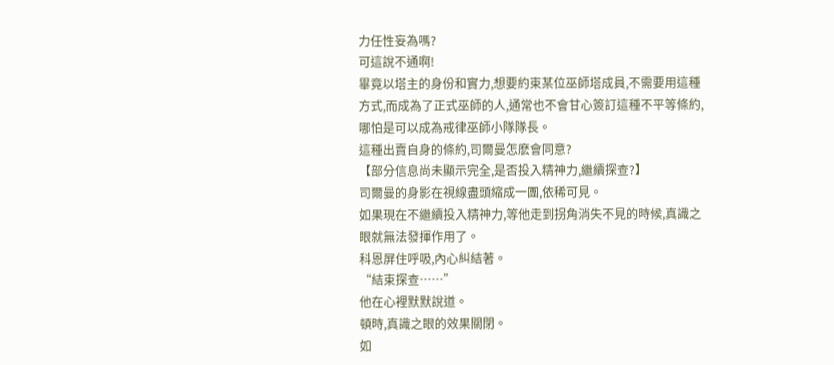力任性妄為嗎?
可這說不通啊!
畢竟以塔主的身份和實力,想要約束某位巫師塔成員,不需要用這種方式,而成為了正式巫師的人,通常也不會甘心簽訂這種不平等條約,哪怕是可以成為戒律巫師小隊隊長。
這種出賣自身的條約,司爾曼怎麽會同意?
【部分信息尚未顯示完全,是否投入精神力,繼續探查?】
司爾曼的身影在視線盡頭縮成一團,依稀可見。
如果現在不繼續投入精神力,等他走到拐角消失不見的時候,真識之眼就無法發揮作用了。
科恩屏住呼吸,內心糾結著。
“結束探查……”
他在心裡默默說道。
頓時,真識之眼的效果關閉。
如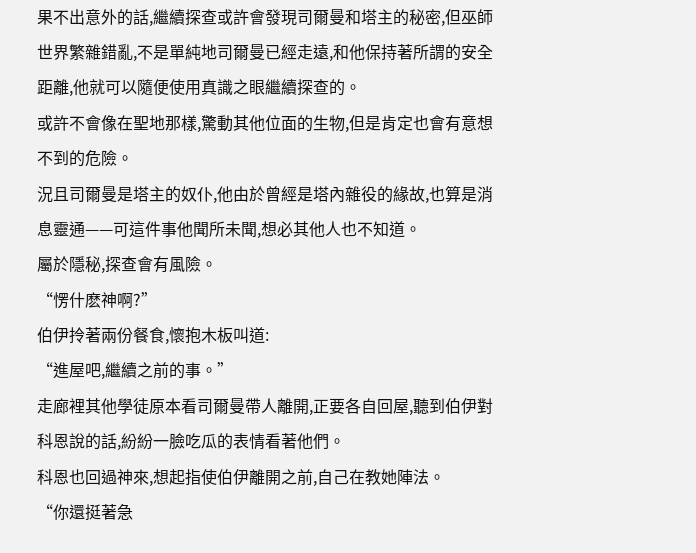果不出意外的話,繼續探查或許會發現司爾曼和塔主的秘密,但巫師世界繁雜錯亂,不是單純地司爾曼已經走遠,和他保持著所謂的安全距離,他就可以隨便使用真識之眼繼續探查的。
或許不會像在聖地那樣,驚動其他位面的生物,但是肯定也會有意想不到的危險。
況且司爾曼是塔主的奴仆,他由於曾經是塔內雜役的緣故,也算是消息靈通——可這件事他聞所未聞,想必其他人也不知道。
屬於隱秘,探查會有風險。
“愣什麽神啊?”
伯伊拎著兩份餐食,懷抱木板叫道:
“進屋吧,繼續之前的事。”
走廊裡其他學徒原本看司爾曼帶人離開,正要各自回屋,聽到伯伊對科恩說的話,紛紛一臉吃瓜的表情看著他們。
科恩也回過神來,想起指使伯伊離開之前,自己在教她陣法。
“你還挺著急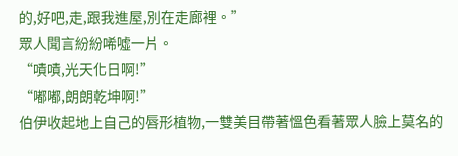的,好吧,走,跟我進屋,別在走廊裡。”
眾人聞言紛紛唏噓一片。
“嘖嘖,光天化日啊!”
“嘟嘟,朗朗乾坤啊!”
伯伊收起地上自己的唇形植物,一雙美目帶著慍色看著眾人臉上莫名的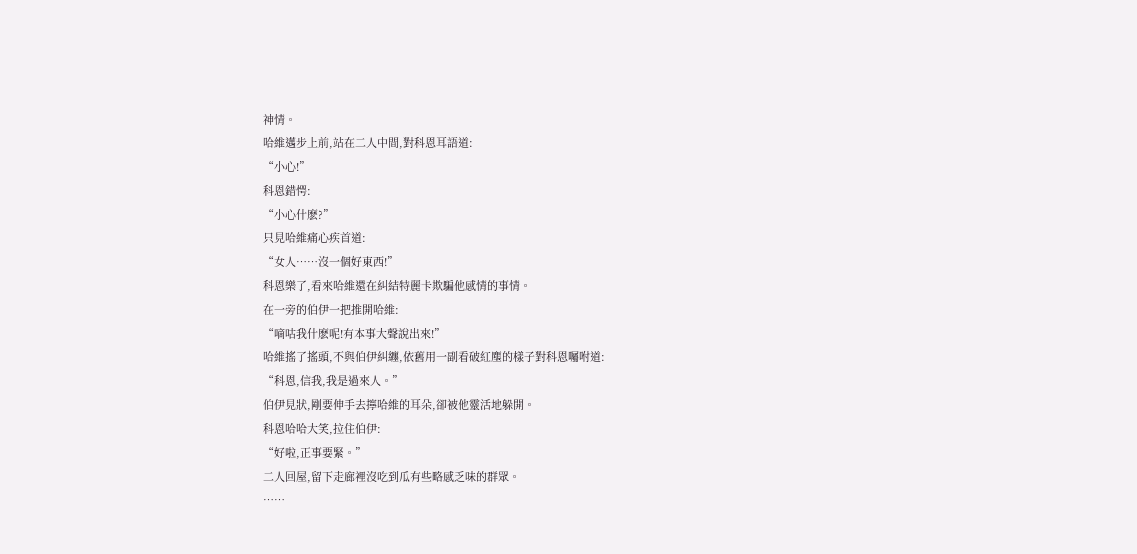神情。
哈維邁步上前,站在二人中間,對科恩耳語道:
“小心!”
科恩錯愕:
“小心什麽?”
只見哈維痛心疾首道:
“女人……沒一個好東西!”
科恩樂了,看來哈維還在糾結特麗卡欺騙他感情的事情。
在一旁的伯伊一把推開哈維:
“嘀咕我什麽呢!有本事大聲說出來!”
哈維搖了搖頭,不與伯伊糾纏,依舊用一副看破紅塵的樣子對科恩囑咐道:
“科恩,信我,我是過來人。”
伯伊見狀,剛要伸手去擰哈維的耳朵,卻被他靈活地躲開。
科恩哈哈大笑,拉住伯伊:
“好啦,正事要緊。”
二人回屋,留下走廊裡沒吃到瓜有些略感乏味的群眾。
……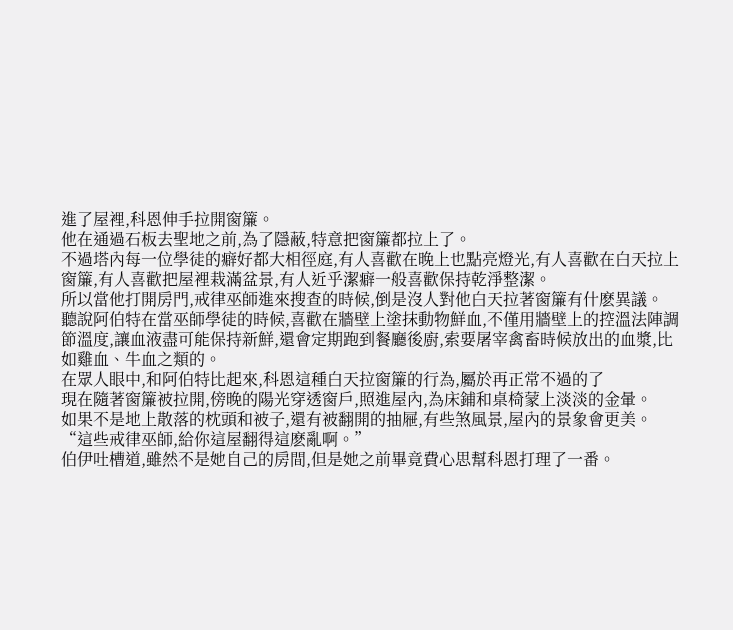進了屋裡,科恩伸手拉開窗簾。
他在通過石板去聖地之前,為了隱蔽,特意把窗簾都拉上了。
不過塔內每一位學徒的癖好都大相徑庭,有人喜歡在晚上也點亮燈光,有人喜歡在白天拉上窗簾,有人喜歡把屋裡栽滿盆景,有人近乎潔癖一般喜歡保持乾淨整潔。
所以當他打開房門,戒律巫師進來搜查的時候,倒是沒人對他白天拉著窗簾有什麽異議。
聽說阿伯特在當巫師學徒的時候,喜歡在牆壁上塗抹動物鮮血,不僅用牆壁上的控溫法陣調節溫度,讓血液盡可能保持新鮮,還會定期跑到餐廳後廚,索要屠宰禽畜時候放出的血漿,比如雞血、牛血之類的。
在眾人眼中,和阿伯特比起來,科恩這種白天拉窗簾的行為,屬於再正常不過的了
現在隨著窗簾被拉開,傍晚的陽光穿透窗戶,照進屋內,為床鋪和桌椅蒙上淡淡的金暈。
如果不是地上散落的枕頭和被子,還有被翻開的抽屜,有些煞風景,屋內的景象會更美。
“這些戒律巫師,給你這屋翻得這麽亂啊。”
伯伊吐槽道,雖然不是她自己的房間,但是她之前畢竟費心思幫科恩打理了一番。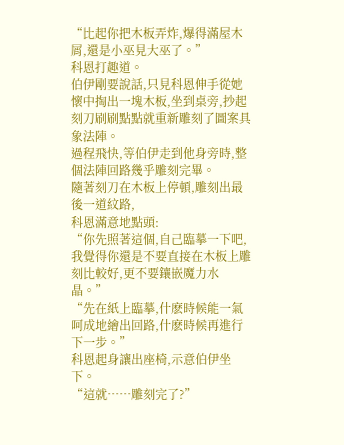“比起你把木板弄炸,爆得滿屋木屑,還是小巫見大巫了。”
科恩打趣道。
伯伊剛要說話,只見科恩伸手從她懷中掏出一塊木板,坐到桌旁,抄起刻刀刷刷點點就重新雕刻了圖案具象法陣。
過程飛快,等伯伊走到他身旁時,整個法陣回路幾乎雕刻完畢。
隨著刻刀在木板上停頓,雕刻出最後一道紋路,
科恩滿意地點頭:
“你先照著這個,自己臨摹一下吧,我覺得你還是不要直接在木板上雕刻比較好,更不要鑲嵌魔力水晶。”
“先在紙上臨摹,什麽時候能一氣呵成地繪出回路,什麽時候再進行下一步。”
科恩起身讓出座椅,示意伯伊坐下。
“這就……雕刻完了?”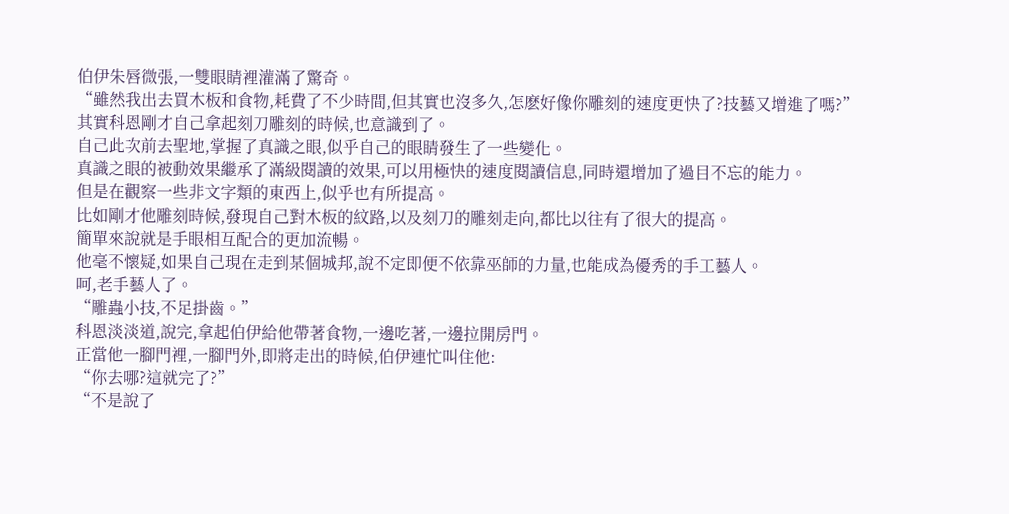伯伊朱唇微張,一雙眼睛裡灌滿了驚奇。
“雖然我出去買木板和食物,耗費了不少時間,但其實也沒多久,怎麽好像你雕刻的速度更快了?技藝又增進了嗎?”
其實科恩剛才自己拿起刻刀雕刻的時候,也意識到了。
自己此次前去聖地,掌握了真識之眼,似乎自己的眼睛發生了一些變化。
真識之眼的被動效果繼承了滿級閱讀的效果,可以用極快的速度閱讀信息,同時還增加了過目不忘的能力。
但是在觀察一些非文字類的東西上,似乎也有所提高。
比如剛才他雕刻時候,發現自己對木板的紋路,以及刻刀的雕刻走向,都比以往有了很大的提高。
簡單來說就是手眼相互配合的更加流暢。
他毫不懷疑,如果自己現在走到某個城邦,說不定即便不依靠巫師的力量,也能成為優秀的手工藝人。
呵,老手藝人了。
“雕蟲小技,不足掛齒。”
科恩淡淡道,說完,拿起伯伊給他帶著食物,一邊吃著,一邊拉開房門。
正當他一腳門裡,一腳門外,即將走出的時候,伯伊連忙叫住他:
“你去哪?這就完了?”
“不是說了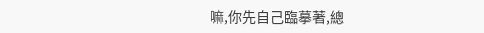嘛,你先自己臨摹著,總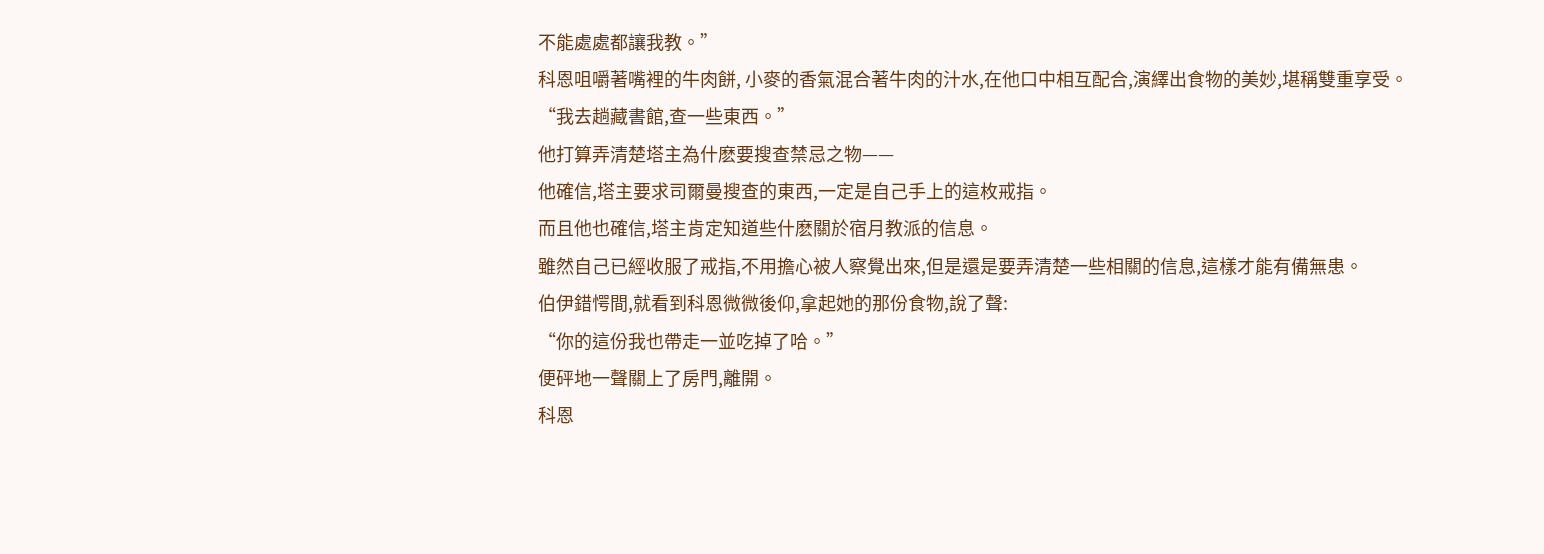不能處處都讓我教。”
科恩咀嚼著嘴裡的牛肉餅, 小麥的香氣混合著牛肉的汁水,在他口中相互配合,演繹出食物的美妙,堪稱雙重享受。
“我去趟藏書館,查一些東西。”
他打算弄清楚塔主為什麽要搜查禁忌之物——
他確信,塔主要求司爾曼搜查的東西,一定是自己手上的這枚戒指。
而且他也確信,塔主肯定知道些什麽關於宿月教派的信息。
雖然自己已經收服了戒指,不用擔心被人察覺出來,但是還是要弄清楚一些相關的信息,這樣才能有備無患。
伯伊錯愕間,就看到科恩微微後仰,拿起她的那份食物,說了聲:
“你的這份我也帶走一並吃掉了哈。”
便砰地一聲關上了房門,離開。
科恩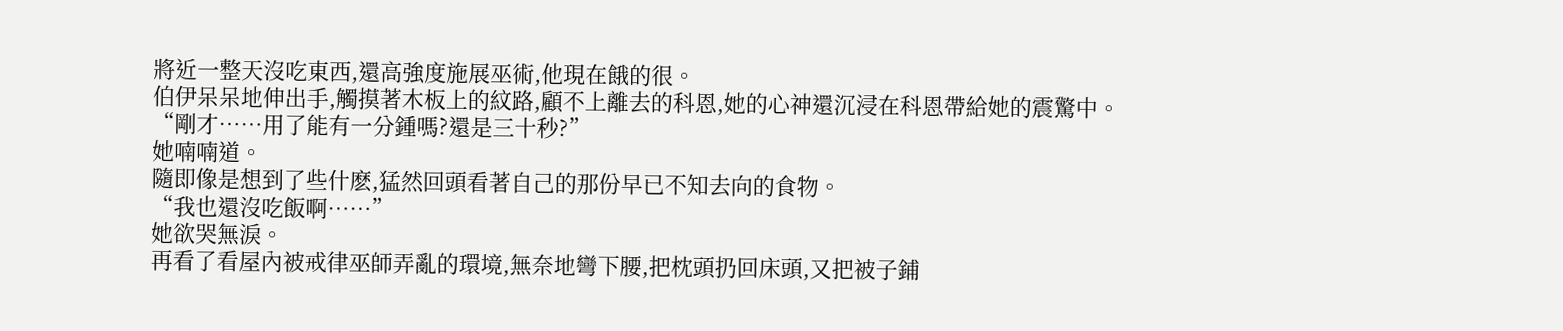將近一整天沒吃東西,還高強度施展巫術,他現在餓的很。
伯伊呆呆地伸出手,觸摸著木板上的紋路,顧不上離去的科恩,她的心神還沉浸在科恩帶給她的震驚中。
“剛才……用了能有一分鍾嗎?還是三十秒?”
她喃喃道。
隨即像是想到了些什麽,猛然回頭看著自己的那份早已不知去向的食物。
“我也還沒吃飯啊……”
她欲哭無淚。
再看了看屋內被戒律巫師弄亂的環境,無奈地彎下腰,把枕頭扔回床頭,又把被子鋪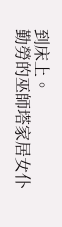到床上。
勤勞的巫師塔家居女仆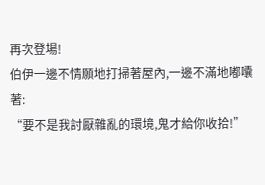再次登場!
伯伊一邊不情願地打掃著屋內,一邊不滿地嘟囔著:
“要不是我討厭雜亂的環境,鬼才給你收拾!”